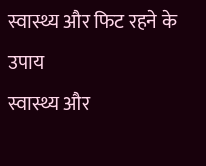स्वास्थ्य और फिट रहने के उपाय
स्वास्थ्य और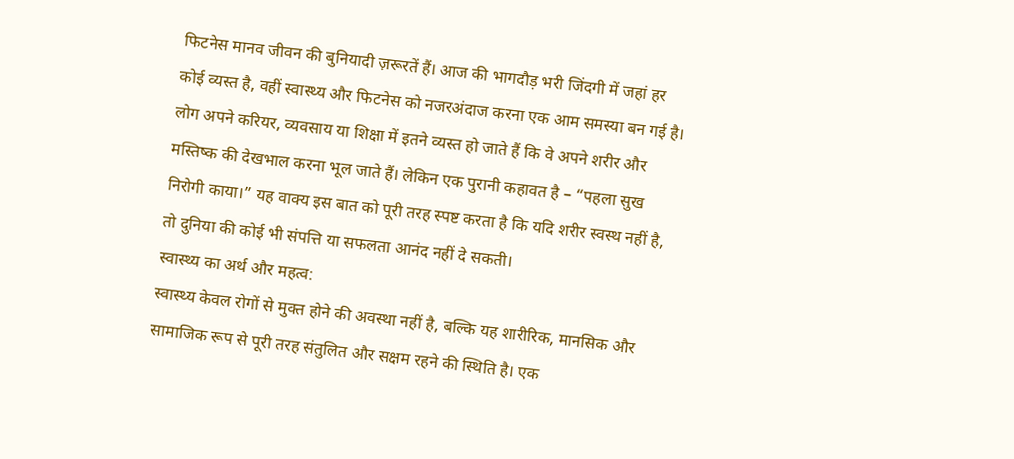फिटनेस मानव जीवन की बुनियादी ज़रूरतें हैं। आज की भागदौड़ भरी जिंदगी में जहां हर कोई व्यस्त है, वहीं स्वास्थ्य और फिटनेस को नजरअंदाज करना एक आम समस्या बन गई है। लोग अपने करियर, व्यवसाय या शिक्षा में इतने व्यस्त हो जाते हैं कि वे अपने शरीर और मस्तिष्क की देखभाल करना भूल जाते हैं। लेकिन एक पुरानी कहावत है – “पहला सुख निरोगी काया।” यह वाक्य इस बात को पूरी तरह स्पष्ट करता है कि यदि शरीर स्वस्थ नहीं है, तो दुनिया की कोई भी संपत्ति या सफलता आनंद नहीं दे सकती।
स्वास्थ्य का अर्थ और महत्व:
स्वास्थ्य केवल रोगों से मुक्त होने की अवस्था नहीं है, बल्कि यह शारीरिक, मानसिक और सामाजिक रूप से पूरी तरह संतुलित और सक्षम रहने की स्थिति है। एक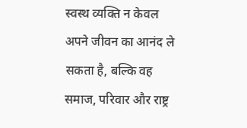स्वस्थ व्यक्ति न केवल अपने जीवन का आनंद ले सकता है, बल्कि वह समाज, परिवार और राष्ट्र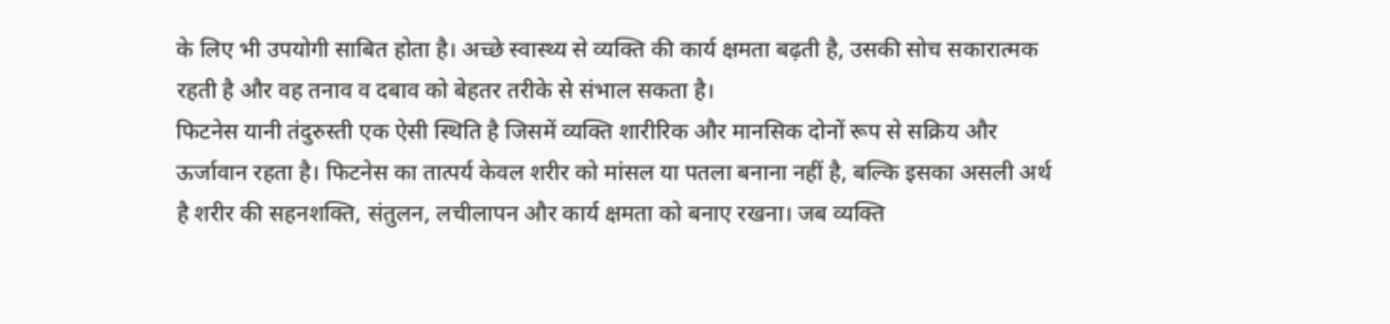के लिए भी उपयोगी साबित होता है। अच्छे स्वास्थ्य से व्यक्ति की कार्य क्षमता बढ़ती है, उसकी सोच सकारात्मक रहती है और वह तनाव व दबाव को बेहतर तरीके से संभाल सकता है।
फिटनेस यानी तंदुरुस्ती एक ऐसी स्थिति है जिसमें व्यक्ति शारीरिक और मानसिक दोनों रूप से सक्रिय और ऊर्जावान रहता है। फिटनेस का तात्पर्य केवल शरीर को मांसल या पतला बनाना नहीं है, बल्कि इसका असली अर्थ है शरीर की सहनशक्ति, संतुलन, लचीलापन और कार्य क्षमता को बनाए रखना। जब व्यक्ति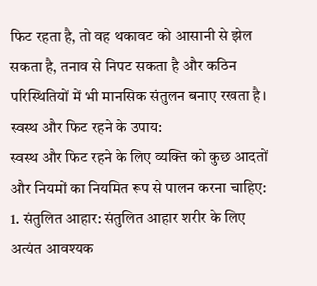फिट रहता है, तो वह थकावट को आसानी से झेल सकता है, तनाव से निपट सकता है और कठिन परिस्थितियों में भी मानसिक संतुलन बनाए रखता है।
स्वस्थ और फिट रहने के उपाय:
स्वस्थ और फिट रहने के लिए व्यक्ति को कुछ आदतों और नियमों का नियमित रूप से पालन करना चाहिए:
1. संतुलित आहार: संतुलित आहार शरीर के लिए अत्यंत आवश्यक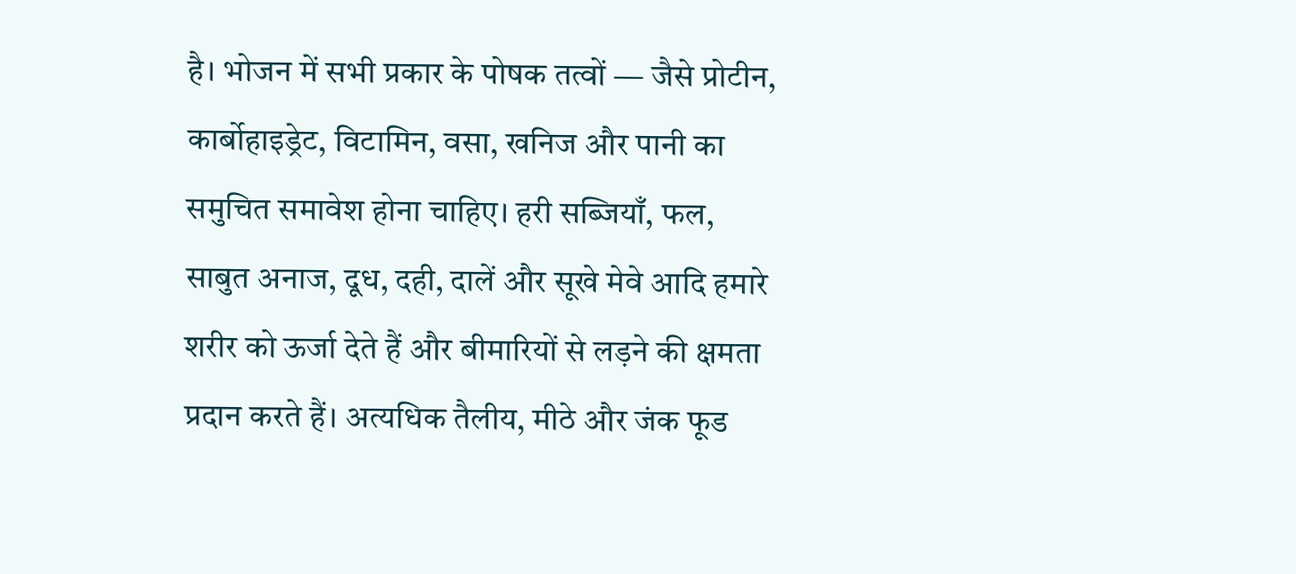है। भोजन में सभी प्रकार के पोषक तत्वों — जैसे प्रोटीन, कार्बोहाइड्रेट, विटामिन, वसा, खनिज और पानी का समुचित समावेश होना चाहिए। हरी सब्जियाँ, फल, साबुत अनाज, दूध, दही, दालें और सूखे मेवे आदि हमारे शरीर को ऊर्जा देते हैं और बीमारियों से लड़ने की क्षमता प्रदान करते हैं। अत्यधिक तैलीय, मीठे और जंक फूड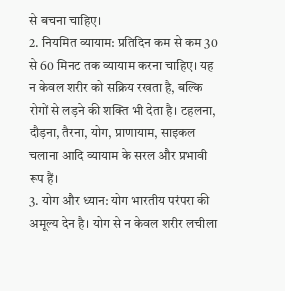से बचना चाहिए।
2. नियमित व्यायाम: प्रतिदिन कम से कम 30 से 60 मिनट तक व्यायाम करना चाहिए। यह न केवल शरीर को सक्रिय रखता है, बल्कि रोगों से लड़ने की शक्ति भी देता है। टहलना, दौड़ना, तैरना, योग, प्राणायाम, साइकल चलाना आदि व्यायाम के सरल और प्रभावी रूप हैं।
3. योग और ध्यान: योग भारतीय परंपरा की अमूल्य देन है। योग से न केवल शरीर लचीला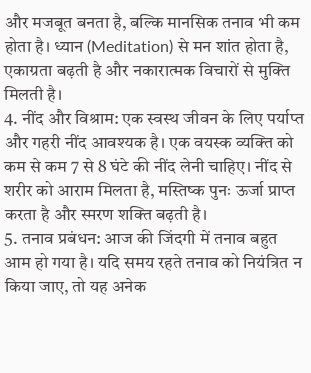और मजबूत बनता है, बल्कि मानसिक तनाव भी कम होता है। ध्यान (Meditation) से मन शांत होता है, एकाग्रता बढ़ती है और नकारात्मक विचारों से मुक्ति मिलती है।
4. नींद और विश्राम: एक स्वस्थ जीवन के लिए पर्याप्त और गहरी नींद आवश्यक है। एक वयस्क व्यक्ति को कम से कम 7 से 8 घंटे की नींद लेनी चाहिए। नींद से शरीर को आराम मिलता है, मस्तिष्क पुनः ऊर्जा प्राप्त करता है और स्मरण शक्ति बढ़ती है।
5. तनाव प्रबंधन: आज की जिंदगी में तनाव बहुत आम हो गया है। यदि समय रहते तनाव को नियंत्रित न किया जाए, तो यह अनेक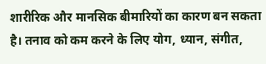शारीरिक और मानसिक बीमारियों का कारण बन सकता है। तनाव को कम करने के लिए योग, ध्यान, संगीत,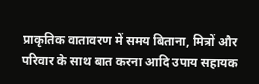प्राकृतिक वातावरण में समय बिताना, मित्रों और परिवार के साथ बात करना आदि उपाय सहायक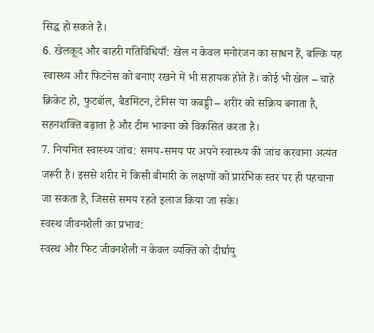सिद्ध हो सकते हैं।
6. खेलकूद और बाहरी गतिविधियाँ: खेल न केवल मनोरंजन का साधन हैं, बल्कि यह स्वास्थ्य और फिटनेस को बनाए रखने में भी सहायक होते हैं। कोई भी खेल – चाहे क्रिकेट हो, फुटबॉल, बैडमिंटन, टेनिस या कबड्डी – शरीर को सक्रिय बनाता है, सहनशक्ति बढ़ाता है और टीम भावना को विकसित करता है।
7. नियमित स्वास्थ्य जांच: समय-समय पर अपने स्वास्थ्य की जांच करवाना अत्यंत जरूरी है। इससे शरीर में किसी बीमारी के लक्षणों को प्रारंभिक स्तर पर ही पहचाना जा सकता है, जिससे समय रहते इलाज किया जा सके।
स्वस्थ जीवनशैली का प्रभाव:
स्वस्थ और फिट जीवनशैली न केवल व्यक्ति को दीर्घायु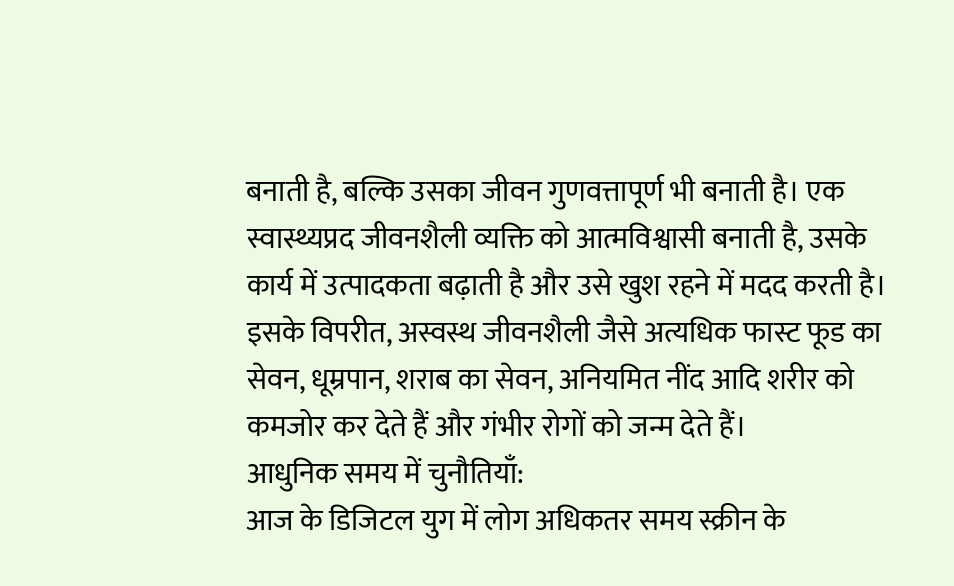बनाती है, बल्कि उसका जीवन गुणवत्तापूर्ण भी बनाती है। एक स्वास्थ्यप्रद जीवनशैली व्यक्ति को आत्मविश्वासी बनाती है, उसके कार्य में उत्पादकता बढ़ाती है और उसे खुश रहने में मदद करती है। इसके विपरीत, अस्वस्थ जीवनशैली जैसे अत्यधिक फास्ट फूड का सेवन, धूम्रपान, शराब का सेवन, अनियमित नींद आदि शरीर को कमजोर कर देते हैं और गंभीर रोगों को जन्म देते हैं।
आधुनिक समय में चुनौतियाँ:
आज के डिजिटल युग में लोग अधिकतर समय स्क्रीन के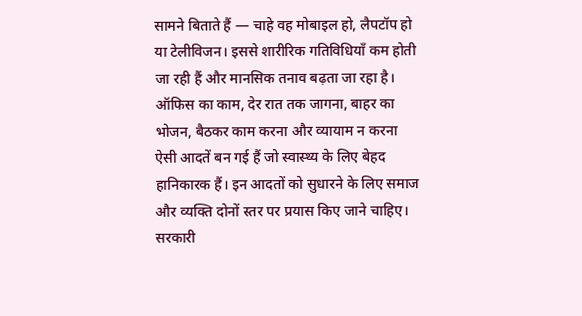सामने बिताते हैं — चाहे वह मोबाइल हो, लैपटॉप हो या टेलीविजन। इससे शारीरिक गतिविधियाँ कम होती जा रही हैं और मानसिक तनाव बढ़ता जा रहा है। ऑफिस का काम, देर रात तक जागना, बाहर का भोजन, बैठकर काम करना और व्यायाम न करना ऐसी आदतें बन गई हैं जो स्वास्थ्य के लिए बेहद हानिकारक हैं। इन आदतों को सुधारने के लिए समाज और व्यक्ति दोनों स्तर पर प्रयास किए जाने चाहिए।
सरकारी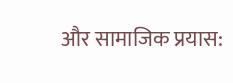और सामाजिक प्रयास: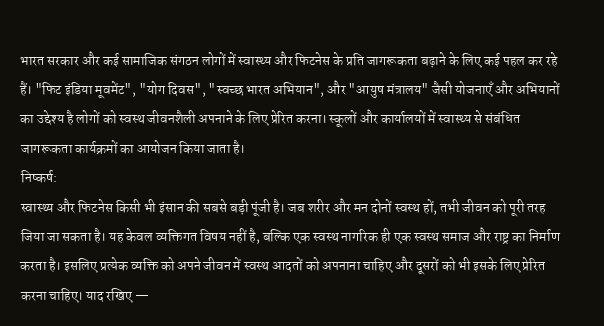भारत सरकार और कई सामाजिक संगठन लोगों में स्वास्थ्य और फिटनेस के प्रति जागरूकता बढ़ाने के लिए कई पहल कर रहे हैं। "फिट इंडिया मूवमेंट", "योग दिवस", "स्वच्छ भारत अभियान", और "आयुष मंत्रालय" जैसी योजनाएँ और अभियानों का उद्देश्य है लोगों को स्वस्थ जीवनशैली अपनाने के लिए प्रेरित करना। स्कूलों और कार्यालयों में स्वास्थ्य से संबंधित जागरूकता कार्यक्रमों का आयोजन किया जाता है।
निष्कर्ष:
स्वास्थ्य और फिटनेस किसी भी इंसान की सबसे बड़ी पूंजी है। जब शरीर और मन दोनों स्वस्थ हों, तभी जीवन को पूरी तरह जिया जा सकता है। यह केवल व्यक्तिगत विषय नहीं है, बल्कि एक स्वस्थ नागरिक ही एक स्वस्थ समाज और राष्ट्र का निर्माण करता है। इसलिए प्रत्येक व्यक्ति को अपने जीवन में स्वस्थ आदतों को अपनाना चाहिए और दूसरों को भी इसके लिए प्रेरित करना चाहिए। याद रखिए —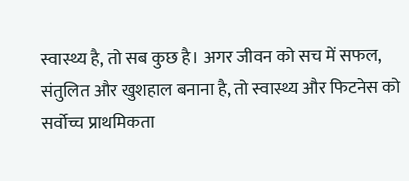स्वास्थ्य है, तो सब कुछ है। अगर जीवन को सच में सफल, संतुलित और खुशहाल बनाना है, तो स्वास्थ्य और फिटनेस को सर्वोच्च प्राथमिकता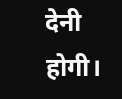देनी होगी।